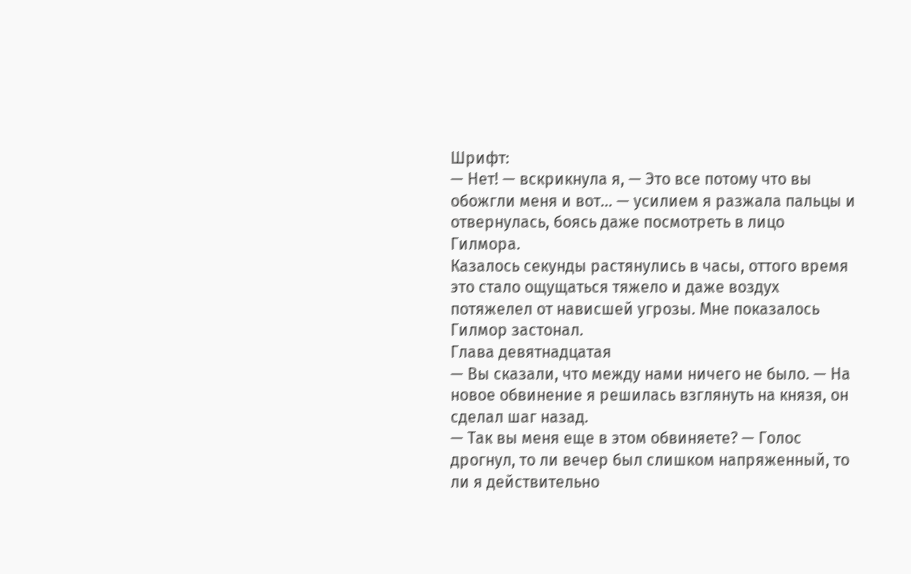Шрифт:
— Нет! — вскрикнула я, — Это все потому что вы обожгли меня и вот… — усилием я разжала пальцы и отвернулась, боясь даже посмотреть в лицо Гилмора.
Казалось секунды растянулись в часы, оттого время это стало ощущаться тяжело и даже воздух потяжелел от нависшей угрозы. Мне показалось Гилмор застонал.
Глава девятнадцатая
— Вы сказали, что между нами ничего не было. — На новое обвинение я решилась взглянуть на князя, он сделал шаг назад.
— Так вы меня еще в этом обвиняете? — Голос дрогнул, то ли вечер был слишком напряженный, то ли я действительно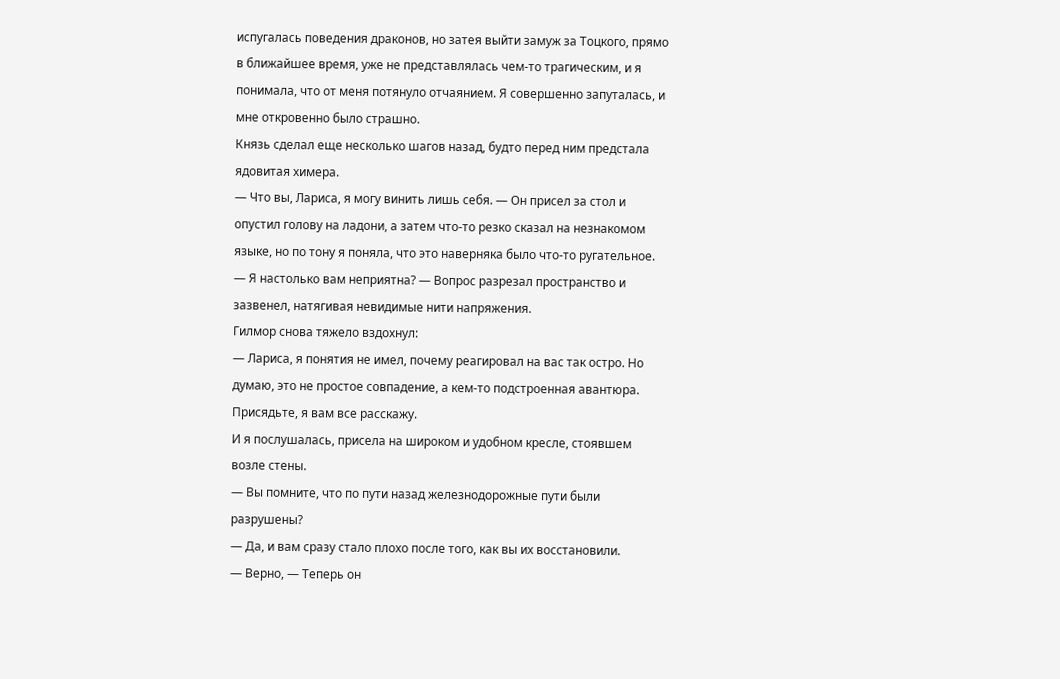испугалась поведения драконов, но затея выйти замуж за Тоцкого, прямо в ближайшее время, уже не представлялась чем-то трагическим, и я понимала, что от меня потянуло отчаянием. Я совершенно запуталась, и мне откровенно было страшно.
Князь сделал еще несколько шагов назад, будто перед ним предстала ядовитая химера.
— Что вы, Лариса, я могу винить лишь себя. — Он присел за стол и опустил голову на ладони, а затем что-то резко сказал на незнакомом языке, но по тону я поняла, что это наверняка было что-то ругательное.
— Я настолько вам неприятна? — Вопрос разрезал пространство и зазвенел, натягивая невидимые нити напряжения.
Гилмор снова тяжело вздохнул:
— Лариса, я понятия не имел, почему реагировал на вас так остро. Но думаю, это не простое совпадение, а кем-то подстроенная авантюра. Присядьте, я вам все расскажу.
И я послушалась, присела на широком и удобном кресле, стоявшем возле стены.
— Вы помните, что по пути назад железнодорожные пути были разрушены?
— Да, и вам сразу стало плохо после того, как вы их восстановили.
— Верно, — Теперь он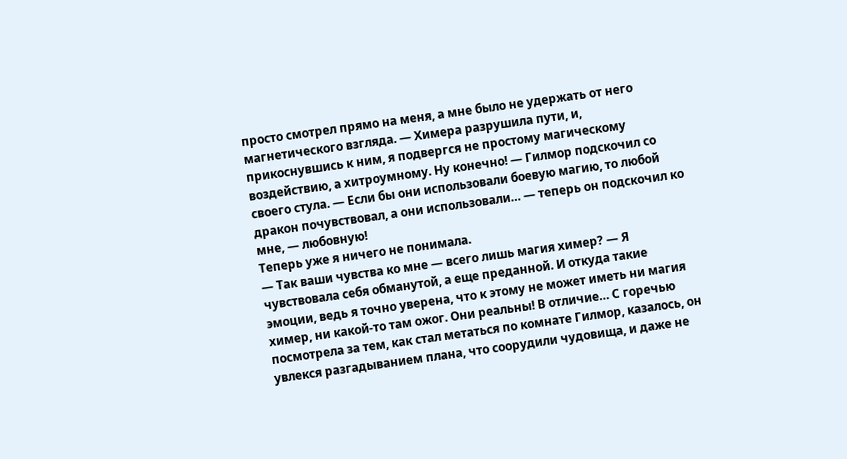просто смотрел прямо на меня, а мне было не удержать от него магнетического взгляда. — Химера разрушила пути, и, прикоснувшись к ним, я подвергся не простому магическому воздействию, а хитроумному. Ну конечно! — Гилмор подскочил со своего стула. — Если бы они использовали боевую магию, то любой дракон почувствовал, а они использовали… — теперь он подскочил ко мне, — любовную!
Теперь уже я ничего не понимала.
— Так ваши чувства ко мне — всего лишь магия химер? — Я чувствовала себя обманутой, а еще преданной. И откуда такие эмоции, ведь я точно уверена, что к этому не может иметь ни магия химер, ни какой-то там ожог. Они реальны! В отличие… С горечью посмотрела за тем, как стал метаться по комнате Гилмор, казалось, он увлекся разгадыванием плана, что соорудили чудовища, и даже не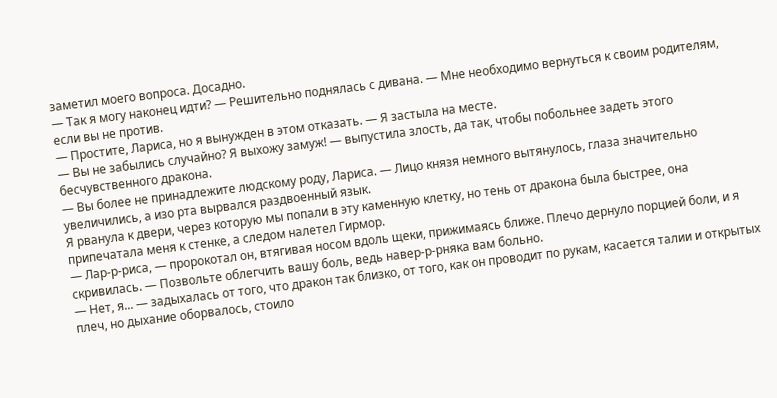заметил моего вопроса. Досадно.
— Так я могу наконец идти? — Решительно поднялась с дивана. — Мне необходимо вернуться к своим родителям, если вы не против.
— Простите, Лариса, но я вынужден в этом отказать. — Я застыла на месте.
— Вы не забылись случайно? Я выхожу замуж! — выпустила злость, да так, чтобы побольнее задеть этого бесчувственного дракона.
— Вы более не принадлежите людскому роду, Лариса. — Лицо князя немного вытянулось, глаза значительно увеличились, а изо рта вырвался раздвоенный язык.
Я рванула к двери, через которую мы попали в эту каменную клетку, но тень от дракона была быстрее, она припечатала меня к стенке, а следом налетел Гирмор.
— Лар-р-риса, — пророкотал он, втягивая носом вдоль щеки, прижимаясь ближе. Плечо дернуло порцией боли, и я скривилась. — Позвольте облегчить вашу боль, ведь навер-р-рняка вам больно.
— Нет, я... — задыхалась от того, что дракон так близко, от того, как он проводит по рукам, касается талии и открытых плеч, но дыхание оборвалось, стоило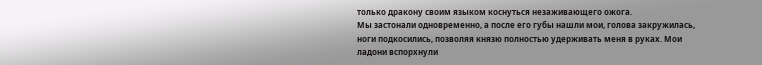только дракону своим языком коснуться незаживающего ожога.
Мы застонали одновременно, а после его губы нашли мои, голова закружилась, ноги подкосились, позволяя князю полностью удерживать меня в руках. Мои ладони вспорхнули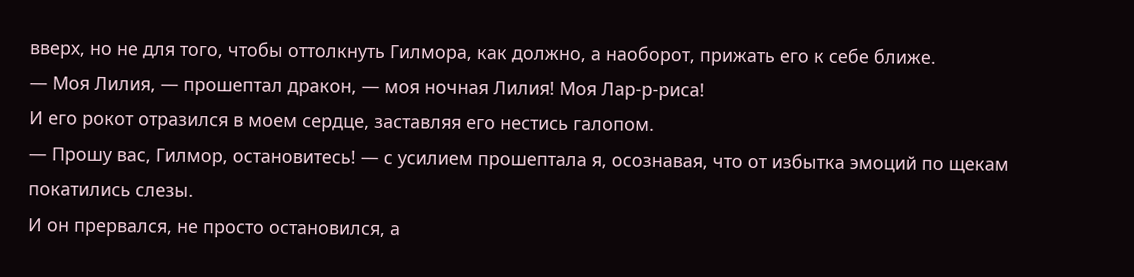вверх, но не для того, чтобы оттолкнуть Гилмора, как должно, а наоборот, прижать его к себе ближе.
— Моя Лилия, — прошептал дракон, — моя ночная Лилия! Моя Лар-р-риса!
И его рокот отразился в моем сердце, заставляя его нестись галопом.
— Прошу вас, Гилмор, остановитесь! — с усилием прошептала я, осознавая, что от избытка эмоций по щекам покатились слезы.
И он прервался, не просто остановился, а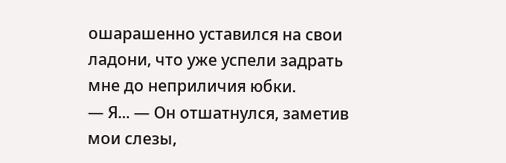ошарашенно уставился на свои ладони, что уже успели задрать мне до неприличия юбки.
— Я... — Он отшатнулся, заметив мои слезы,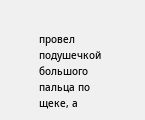провел подушечкой большого пальца по щеке, а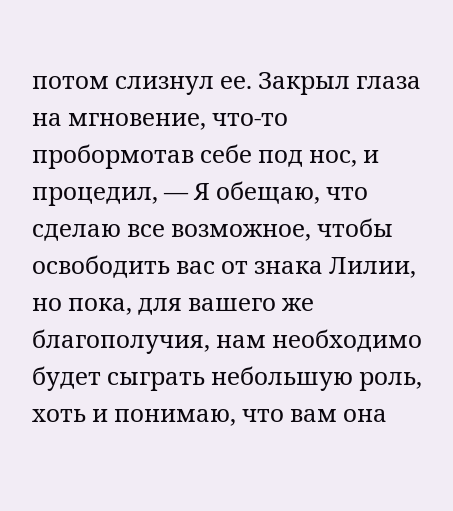потом слизнул ее. Закрыл глаза на мгновение, что-то пробормотав себе под нос, и процедил, — Я обещаю, что сделаю все возможное, чтобы освободить вас от знака Лилии, но пока, для вашего же благополучия, нам необходимо будет сыграть небольшую роль, хоть и понимаю, что вам она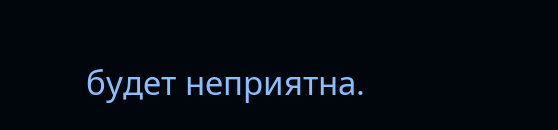будет неприятна.